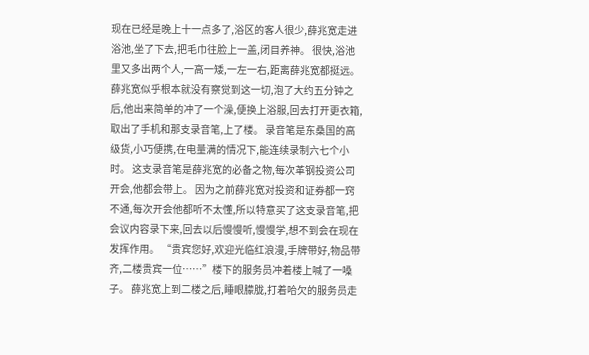现在已经是晚上十一点多了,浴区的客人很少,薛兆宽走进浴池,坐了下去,把毛巾往脸上一盖,闭目养神。 很快,浴池里又多出两个人,一高一矮,一左一右,距离薛兆宽都挺远。 薛兆宽似乎根本就没有察觉到这一切,泡了大约五分钟之后,他出来简单的冲了一个澡,便换上浴服,回去打开更衣箱,取出了手机和那支录音笔,上了楼。 录音笔是东桑国的高级货,小巧便携,在电量满的情况下,能连续录制六七个小时。 这支录音笔是薛兆宽的必备之物,每次革钢投资公司开会,他都会带上。 因为之前薛兆宽对投资和证券都一窍不通,每次开会他都听不太懂,所以特意买了这支录音笔,把会议内容录下来,回去以后慢慢听,慢慢学,想不到会在现在发挥作用。 “贵宾您好,欢迎光临红浪漫,手牌带好,物品带齐,二楼贵宾一位……”楼下的服务员冲着楼上喊了一嗓子。 薛兆宽上到二楼之后,睡眼朦胧,打着哈欠的服务员走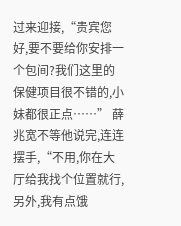过来迎接,“贵宾您好,要不要给你安排一个包间?我们这里的保健项目很不错的,小妹都很正点……” 薛兆宽不等他说完,连连摆手,“不用,你在大厅给我找个位置就行,另外,我有点饿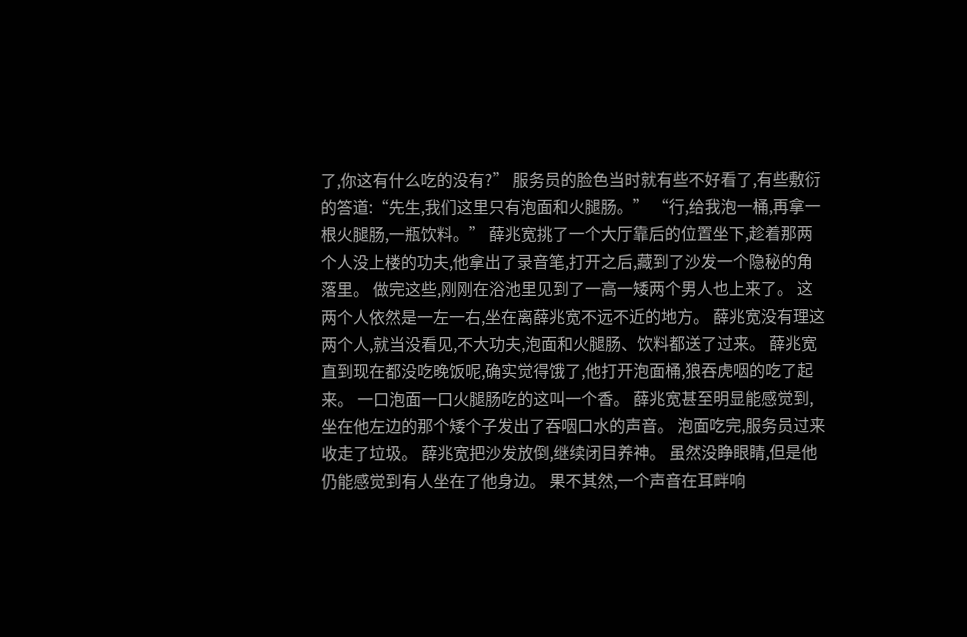了,你这有什么吃的没有?” 服务员的脸色当时就有些不好看了,有些敷衍的答道:“先生,我们这里只有泡面和火腿肠。” “行,给我泡一桶,再拿一根火腿肠,一瓶饮料。” 薛兆宽挑了一个大厅靠后的位置坐下,趁着那两个人没上楼的功夫,他拿出了录音笔,打开之后,藏到了沙发一个隐秘的角落里。 做完这些,刚刚在浴池里见到了一高一矮两个男人也上来了。 这两个人依然是一左一右,坐在离薛兆宽不远不近的地方。 薛兆宽没有理这两个人,就当没看见,不大功夫,泡面和火腿肠、饮料都送了过来。 薛兆宽直到现在都没吃晚饭呢,确实觉得饿了,他打开泡面桶,狼吞虎咽的吃了起来。 一口泡面一口火腿肠吃的这叫一个香。 薛兆宽甚至明显能感觉到,坐在他左边的那个矮个子发出了吞咽口水的声音。 泡面吃完,服务员过来收走了垃圾。 薛兆宽把沙发放倒,继续闭目养神。 虽然没睁眼睛,但是他仍能感觉到有人坐在了他身边。 果不其然,一个声音在耳畔响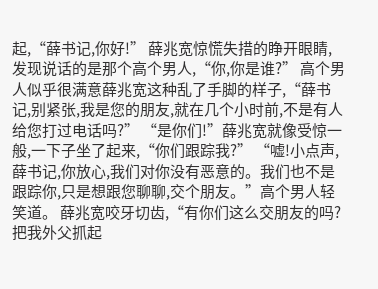起,“薛书记,你好!” 薛兆宽惊慌失措的睁开眼睛,发现说话的是那个高个男人,“你,你是谁?” 高个男人似乎很满意薛兆宽这种乱了手脚的样子,“薛书记,别紧张,我是您的朋友,就在几个小时前,不是有人给您打过电话吗?” “是你们!”薛兆宽就像受惊一般,一下子坐了起来,“你们跟踪我?” “嘘!小点声,薛书记,你放心,我们对你没有恶意的。我们也不是跟踪你,只是想跟您聊聊,交个朋友。”高个男人轻笑道。 薛兆宽咬牙切齿,“有你们这么交朋友的吗?把我外父抓起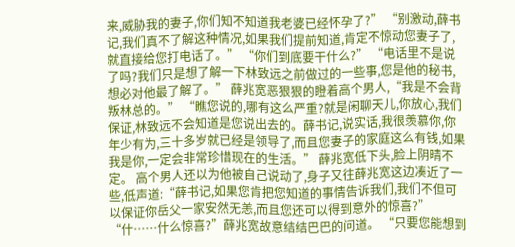来,威胁我的妻子,你们知不知道我老婆已经怀孕了?” “别激动,薛书记,我们真不了解这种情况,如果我们提前知道,肯定不惊动您妻子了,就直接给您打电话了。” “你们到底要干什么?” “电话里不是说了吗?我们只是想了解一下林致远之前做过的一些事,您是他的秘书,想必对他最了解了。” 薛兆宽恶狠狠的瞪着高个男人,“我是不会背叛林总的。” “瞧您说的,哪有这么严重?就是闲聊天儿,你放心,我们保证,林致远不会知道是您说出去的。薛书记,说实话,我很羡慕你,你年少有为,三十多岁就已经是领导了,而且您妻子的家庭这么有钱,如果我是你,一定会非常珍惜现在的生活。” 薛兆宽低下头,脸上阴晴不定。 高个男人还以为他被自己说动了,身子又往薛兆宽这边凑近了一些,低声道:“薛书记,如果您肯把您知道的事情告诉我们,我们不但可以保证你岳父一家安然无恙,而且您还可以得到意外的惊喜?” “什……什么惊喜?”薛兆宽故意结结巴巴的问道。 “只要您能想到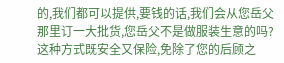的,我们都可以提供,要钱的话,我们会从您岳父那里订一大批货,您岳父不是做服装生意的吗?这种方式既安全又保险,免除了您的后顾之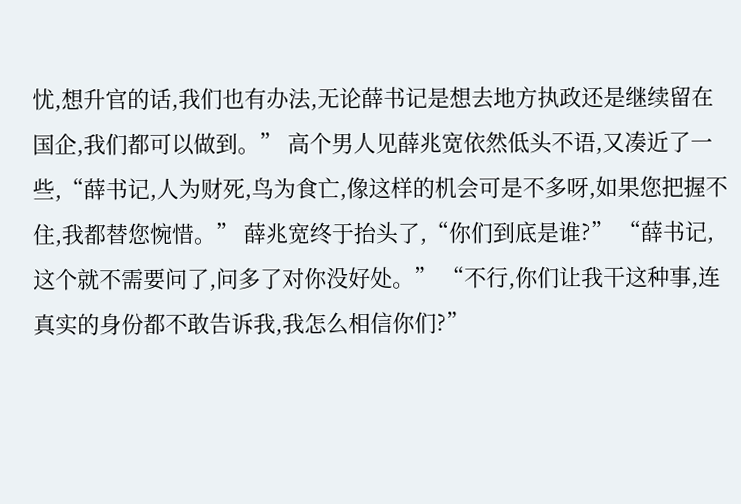忧,想升官的话,我们也有办法,无论薛书记是想去地方执政还是继续留在国企,我们都可以做到。” 高个男人见薛兆宽依然低头不语,又凑近了一些,“薛书记,人为财死,鸟为食亡,像这样的机会可是不多呀,如果您把握不住,我都替您惋惜。” 薛兆宽终于抬头了,“你们到底是谁?” “薛书记,这个就不需要问了,问多了对你没好处。” “不行,你们让我干这种事,连真实的身份都不敢告诉我,我怎么相信你们?”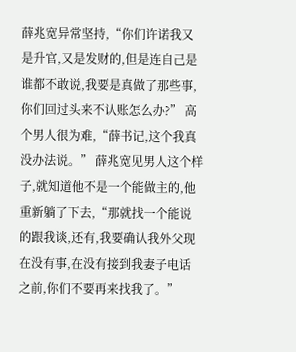薛兆宽异常坚持,“你们许诺我又是升官,又是发财的,但是连自己是谁都不敢说,我要是真做了那些事,你们回过头来不认账怎么办?” 高个男人很为难,“薛书记,这个我真没办法说。” 薛兆宽见男人这个样子,就知道他不是一个能做主的,他重新躺了下去,“那就找一个能说的跟我谈,还有,我要确认我外父现在没有事,在没有接到我妻子电话之前,你们不要再来找我了。”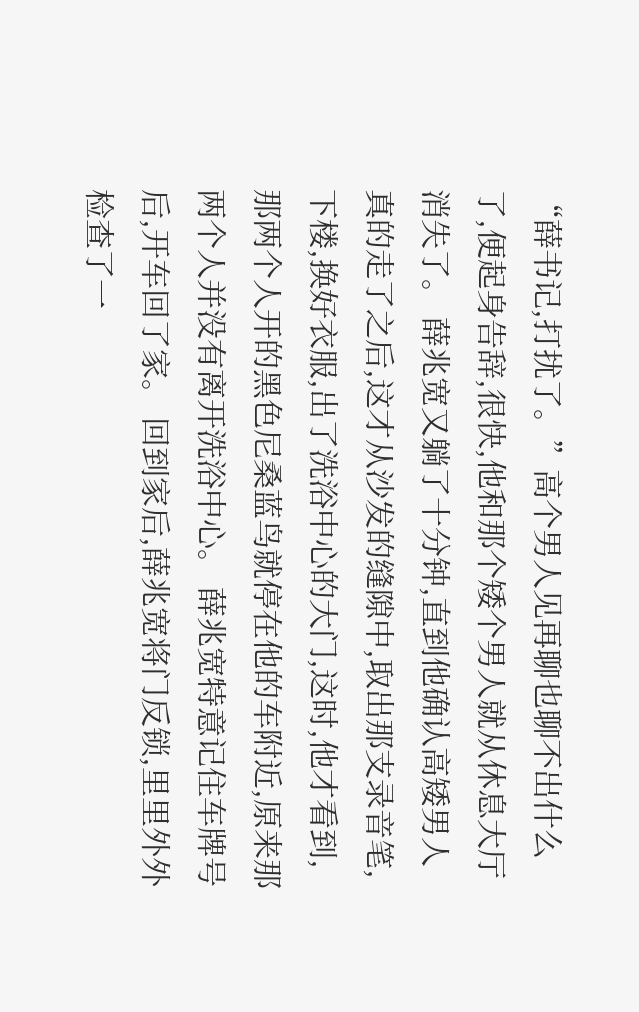“薛书记,打扰了。”高个男人见再聊也聊不出什么了,便起身告辞,很快,他和那个矮个男人就从休息大厅消失了。 薛兆宽又躺了十分钟,直到他确认高矮男人真的走了之后,这才从沙发的缝隙中,取出那支录音笔,下楼,换好衣服,出了洗浴中心的大门,这时,他才看到,那两个人开的黑色尼桑蓝鸟就停在他的车附近,原来那两个人并没有离开洗浴中心。 薛兆宽特意记住车牌号后,开车回了家。 回到家后,薛兆宽将门反锁,里里外外检查了一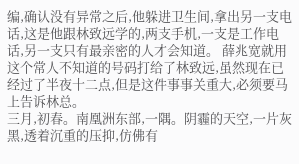编,确认没有异常之后,他躲进卫生间,拿出另一支电话,这是他跟林致远学的,两支手机,一支是工作电话,另一支只有最亲密的人才会知道。 薛兆宽就用这个常人不知道的号码打给了林致远,虽然现在已经过了半夜十二点,但是这件事事关重大,必须要马上告诉林总。
三月,初春。南凰洲东部,一隅。阴霾的天空,一片灰黑,透着沉重的压抑,仿佛有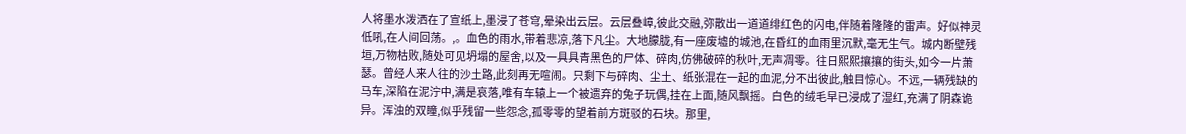人将墨水泼洒在了宣纸上,墨浸了苍穹,晕染出云层。云层叠嶂,彼此交融,弥散出一道道绯红色的闪电,伴随着隆隆的雷声。好似神灵低吼,在人间回荡。,。血色的雨水,带着悲凉,落下凡尘。大地朦胧,有一座废墟的城池,在昏红的血雨里沉默,毫无生气。城内断壁残垣,万物枯败,随处可见坍塌的屋舍,以及一具具青黑色的尸体、碎肉,仿佛破碎的秋叶,无声凋零。往日熙熙攘攘的街头,如今一片萧瑟。曾经人来人往的沙土路,此刻再无喧闹。只剩下与碎肉、尘土、纸张混在一起的血泥,分不出彼此,触目惊心。不远,一辆残缺的马车,深陷在泥泞中,满是哀落,唯有车辕上一个被遗弃的兔子玩偶,挂在上面,随风飘摇。白色的绒毛早已浸成了湿红,充满了阴森诡异。浑浊的双瞳,似乎残留一些怨念,孤零零的望着前方斑驳的石块。那里,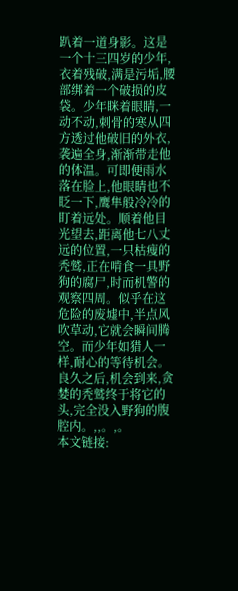趴着一道身影。这是一个十三四岁的少年,衣着残破,满是污垢,腰部绑着一个破损的皮袋。少年眯着眼睛,一动不动,刺骨的寒从四方透过他破旧的外衣,袭遍全身,渐渐带走他的体温。可即便雨水落在脸上,他眼睛也不眨一下,鹰隼般冷冷的盯着远处。顺着他目光望去,距离他七八丈远的位置,一只枯瘦的秃鹫,正在啃食一具野狗的腐尸,时而机警的观察四周。似乎在这危险的废墟中,半点风吹草动,它就会瞬间腾空。而少年如猎人一样,耐心的等待机会。良久之后,机会到来,贪婪的秃鹫终于将它的头,完全没入野狗的腹腔内。,,。,。
本文链接: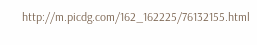http://m.picdg.com/162_162225/76132155.html